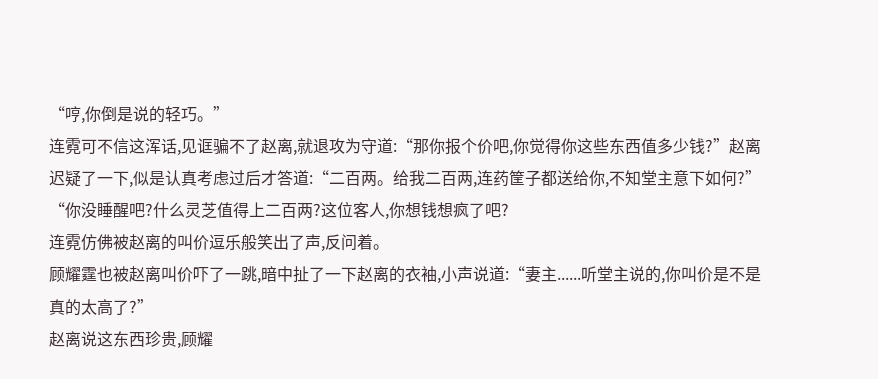“哼,你倒是说的轻巧。”
连霓可不信这浑话,见诓骗不了赵离,就退攻为守道:“那你报个价吧,你觉得你这些东西值多少钱?”赵离迟疑了一下,似是认真考虑过后才答道:“二百两。给我二百两,连药筐子都送给你,不知堂主意下如何?”
“你没睡醒吧?什么灵芝值得上二百两?这位客人,你想钱想疯了吧?
连霓仿佛被赵离的叫价逗乐般笑出了声,反问着。
顾耀霆也被赵离叫价吓了一跳,暗中扯了一下赵离的衣袖,小声说道:“妻主......听堂主说的,你叫价是不是真的太高了?”
赵离说这东西珍贵,顾耀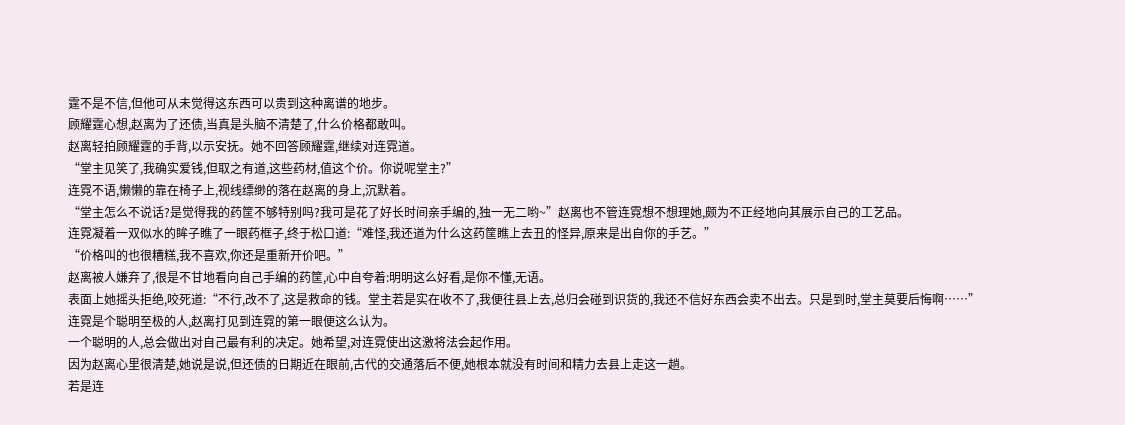霆不是不信,但他可从未觉得这东西可以贵到这种离谱的地步。
顾耀霆心想,赵离为了还债,当真是头脑不清楚了,什么价格都敢叫。
赵离轻拍顾耀霆的手背,以示安抚。她不回答顾耀霆,继续对连霓道。
“堂主见笑了,我确实爱钱,但取之有道,这些药材,值这个价。你说呢堂主?”
连霓不语,懒懒的靠在椅子上,视线缥缈的落在赵离的身上,沉默着。
“堂主怎么不说话?是觉得我的药筐不够特别吗?我可是花了好长时间亲手编的,独一无二哟~”赵离也不管连霓想不想理她,颇为不正经地向其展示自己的工艺品。
连霓凝着一双似水的眸子瞧了一眼药框子,终于松口道:“难怪,我还道为什么这药筐瞧上去丑的怪异,原来是出自你的手艺。”
“价格叫的也很糟糕,我不喜欢,你还是重新开价吧。”
赵离被人嫌弃了,很是不甘地看向自己手编的药筐,心中自夸着:明明这么好看,是你不懂,无语。
表面上她摇头拒绝,咬死道:“不行,改不了,这是救命的钱。堂主若是实在收不了,我便往县上去,总归会碰到识货的,我还不信好东西会卖不出去。只是到时,堂主莫要后悔啊……”
连霓是个聪明至极的人,赵离打见到连霓的第一眼便这么认为。
一个聪明的人,总会做出对自己最有利的决定。她希望,对连霓使出这激将法会起作用。
因为赵离心里很清楚,她说是说,但还债的日期近在眼前,古代的交通落后不便,她根本就没有时间和精力去县上走这一趟。
若是连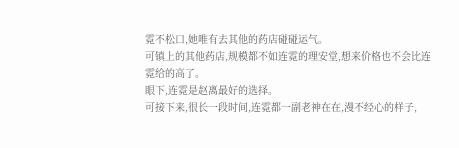霓不松口,她唯有去其他的药店碰碰运气。
可镇上的其他药店,规模都不如连霓的理安堂,想来价格也不会比连霓给的高了。
眼下,连霓是赵离最好的选择。
可接下来,很长一段时间,连霓都一副老神在在,漫不经心的样子,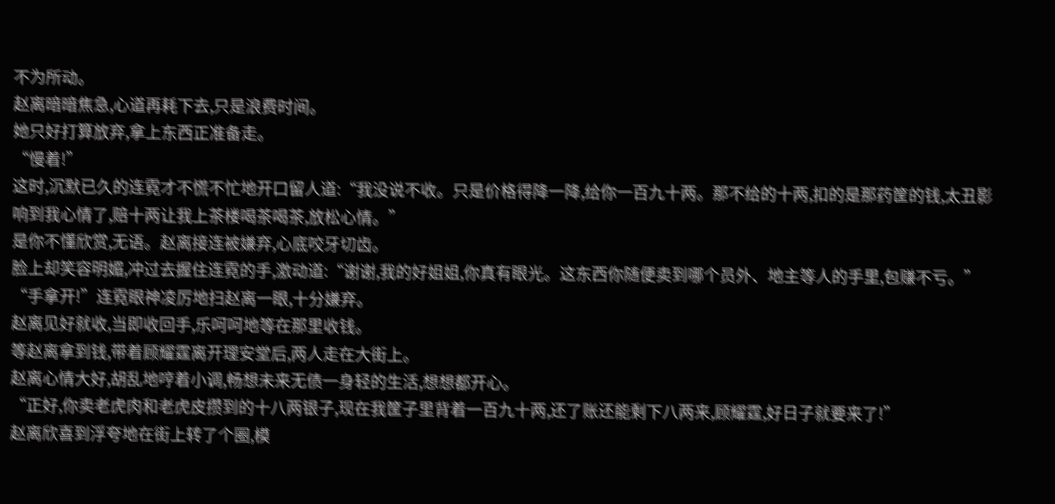不为所动。
赵离暗暗焦急,心道再耗下去,只是浪费时间。
她只好打算放弃,拿上东西正准备走。
“慢着!”
这时,沉默已久的连霓才不慌不忙地开口留人道:“我没说不收。只是价格得降一降,给你一百九十两。那不给的十两,扣的是那药筐的钱,太丑影响到我心情了,赔十两让我上茶楼喝茶喝茶,放松心情。”
是你不懂欣赏,无语。赵离接连被嫌弃,心底咬牙切齿。
脸上却笑容明媚,冲过去握住连霓的手,激动道:“谢谢,我的好姐姐,你真有眼光。这东西你随便卖到哪个员外、地主等人的手里,包赚不亏。”
“手拿开!”连霓眼神凌厉地扫赵离一眼,十分嫌弃。
赵离见好就收,当即收回手,乐呵呵地等在那里收钱。
等赵离拿到钱,带着顾耀霆离开理安堂后,两人走在大街上。
赵离心情大好,胡乱地哼着小调,畅想未来无债一身轻的生活,想想都开心。
“正好,你卖老虎肉和老虎皮攒到的十八两银子,现在我筐子里背着一百九十两,还了账还能剩下八两来,顾耀霆,好日子就要来了!”
赵离欣喜到浮夸地在街上转了个圈,模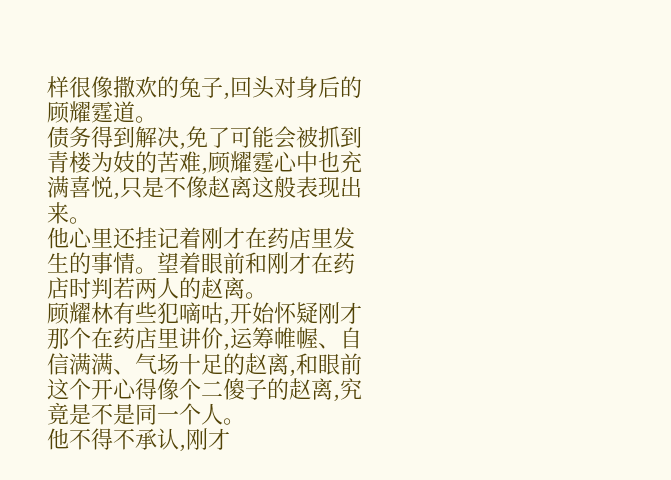样很像撒欢的兔子,回头对身后的顾耀霆道。
债务得到解决,免了可能会被抓到青楼为妓的苦难,顾耀霆心中也充满喜悦,只是不像赵离这般表现出来。
他心里还挂记着刚才在药店里发生的事情。望着眼前和刚才在药店时判若两人的赵离。
顾耀林有些犯嘀咕,开始怀疑刚才那个在药店里讲价,运筹帷幄、自信满满、气场十足的赵离,和眼前这个开心得像个二傻子的赵离,究竟是不是同一个人。
他不得不承认,刚才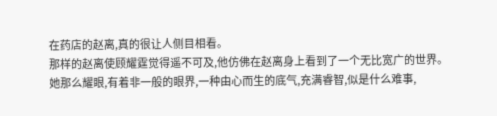在药店的赵离,真的很让人侧目相看。
那样的赵离使顾耀霆觉得遥不可及,他仿佛在赵离身上看到了一个无比宽广的世界。
她那么耀眼,有着非一般的眼界,一种由心而生的底气,充满睿智,似是什么难事,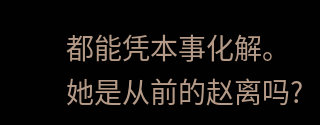都能凭本事化解。
她是从前的赵离吗?